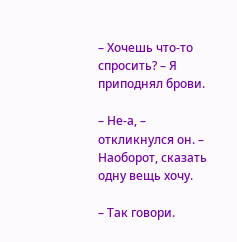– Хочешь что-то спросить? – Я приподнял брови.

– Не-а, – откликнулся он. – Наоборот, сказать одну вещь хочу.

– Так говори.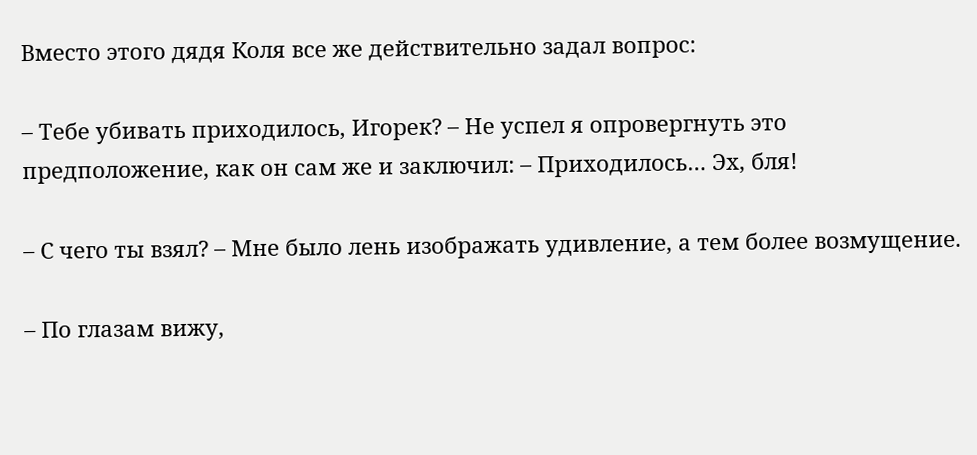Вместо этого дядя Коля все же действительно задал вопрос:

– Тебе убивать приходилось, Игорек? – Не успел я опровергнуть это предположение, как он сам же и заключил: – Приходилось… Эх, бля!

– С чего ты взял? – Мне было лень изображать удивление, а тем более возмущение.

– По глазам вижу,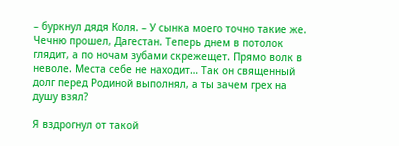– буркнул дядя Коля. – У сынка моего точно такие же. Чечню прошел, Дагестан. Теперь днем в потолок глядит, а по ночам зубами скрежещет. Прямо волк в неволе. Места себе не находит… Так он священный долг перед Родиной выполнял, а ты зачем грех на душу взял?

Я вздрогнул от такой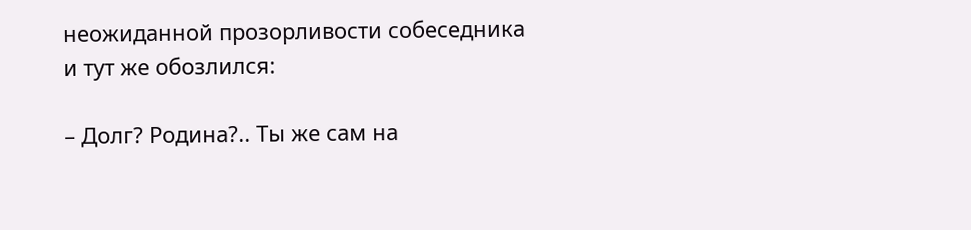неожиданной прозорливости собеседника и тут же обозлился:

– Долг? Родина?.. Ты же сам на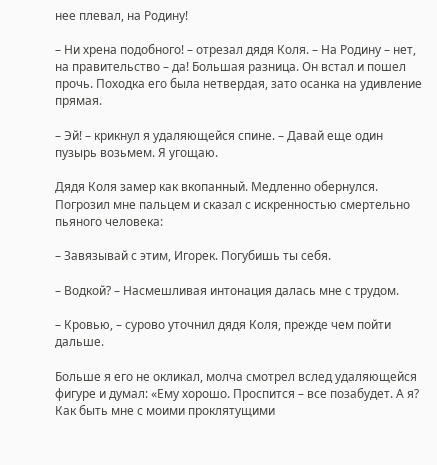нее плевал, на Родину!

– Ни хрена подобного! – отрезал дядя Коля. – На Родину – нет, на правительство – да! Большая разница. Он встал и пошел прочь. Походка его была нетвердая, зато осанка на удивление прямая.

– Эй! – крикнул я удаляющейся спине. – Давай еще один пузырь возьмем. Я угощаю.

Дядя Коля замер как вкопанный. Медленно обернулся. Погрозил мне пальцем и сказал с искренностью смертельно пьяного человека:

– Завязывай с этим, Игорек. Погубишь ты себя.

– Водкой? – Насмешливая интонация далась мне с трудом.

– Кровью, – сурово уточнил дядя Коля, прежде чем пойти дальше.

Больше я его не окликал, молча смотрел вслед удаляющейся фигуре и думал: «Ему хорошо. Проспится – все позабудет. А я? Как быть мне с моими проклятущими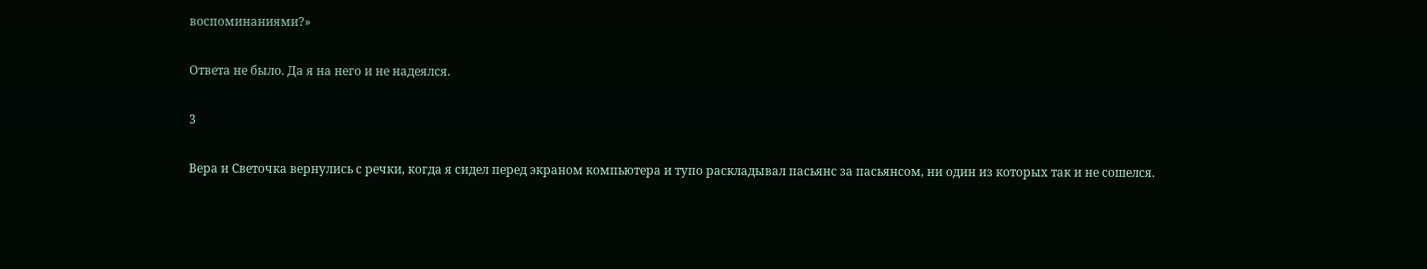воспоминаниями?»

Ответа не было. Да я на него и не надеялся.

3

Вера и Светочка вернулись с речки, когда я сидел перед экраном компьютера и тупо раскладывал пасьянс за пасьянсом, ни один из которых так и не сошелся.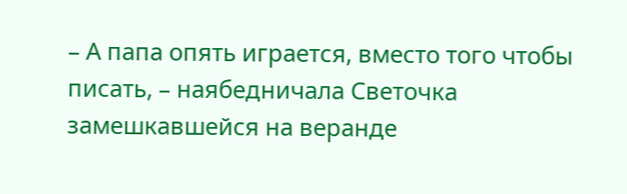– А папа опять играется, вместо того чтобы писать, – наябедничала Светочка замешкавшейся на веранде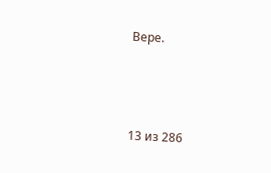Вере.



13 из 286